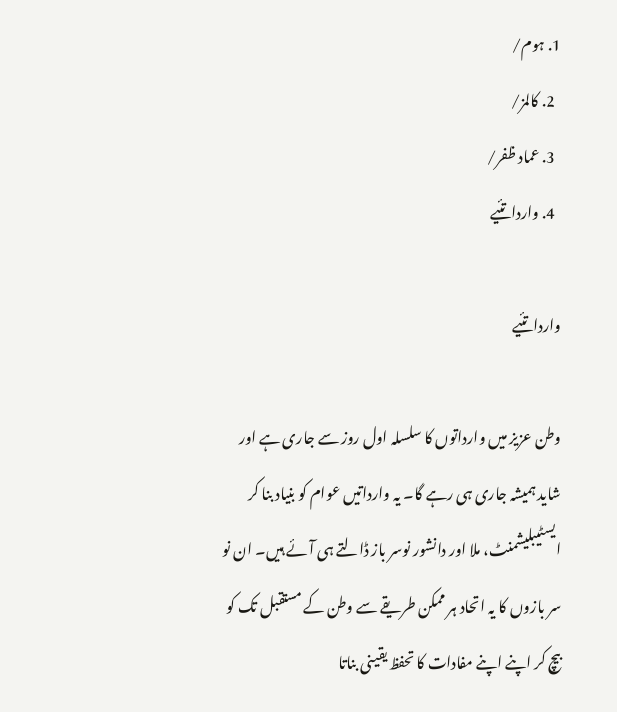1. ہوم/
  2. کالمز/
  3. عماد ظفر/
  4. وارداتئیے

وارداتئیے

وطن عزیز میں وارداتوں کا سلسلہ اول روز سے جاری ہے اور شاید ہمیشہ جاری ہی رہے گا۔ یہ وارداتیں عوام کو بنیاد بنا کر ایسٹیبلیشمنٹ، ملا اور دانشور نوسر باز ڈالتے ہی آئے ہیں۔ ان نو سر بازوں کا یہ اتحاد ہر ممکن طریقے سے وطن کے مستقبل تک کو بیچ کر اپنے اپنے مفادات کا تحفظ یقینی بناتا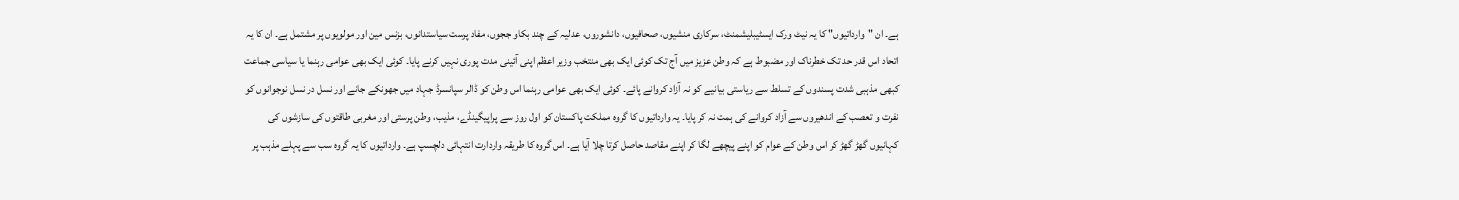ہے۔ ان "وارداتیوں" کا یہ نیٹ ورک ایسٹیبلیشمنٹ، سرکاری منشیوں، صحافیوں، دانشوروں، عدلیہ کے چند بکاو ججوں، مفاد پرست سیاستدانوں، بزنس مین اور مولویوں پر مشتمل ہے۔ ان کا یہ اتحاد اس قدر حد تک خطرناک اور مضبوط ہے کہ وطن عزیز میں آج تک کوئی ایک بھی منتخب وزیر اعظم اپنی آئینی مدت پوری نہیں کرنے پایا۔ کوئی ایک بھی عوامی رہنما یا سیاسی جماعت کبھی مذہبی شدت پسندوں کے تسلط سے ریاستی بیانیے کو نہ آزاد کروانے پائے۔ کوئی ایک بھی عوامی رہنما اس وطن کو ڈالر سپانسرڈ جہاد میں جھونکے جانے اور نسل در نسل نوجوانوں کو نفرت و تعصب کے اندھیروں سے آزاد کروانے کی ہمت نہ کر پایا۔ یہ وارداتیوں کا گروہ مملکت پاکستان کو اول روز سے پراپیگینڈے، مذیب، وطن پرستی اور مغربی طاقتوں کی سازشوں کی کہانیوں گھڑ گھڑ کر اس وطن کے عوام کو اپنے پیچھے لگا کر اپنے مقاصد حاصل کرتا چلا آیا ہے۔ اس گروہ کا طریقہ واردارت انتہائی دلچسپ ہے۔ وارداتیوں کا یہ گروہ سب سے پہلے مذہب پر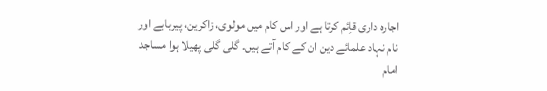اجارہ داری قاِئم کرتا ہے اور اس کام میں مولوی، زاکرین، پیربابے اور نام نہاد علمائے دین ان کے کام آتے ہیں۔ گلی گلی پھیلا ہوا مساجد امام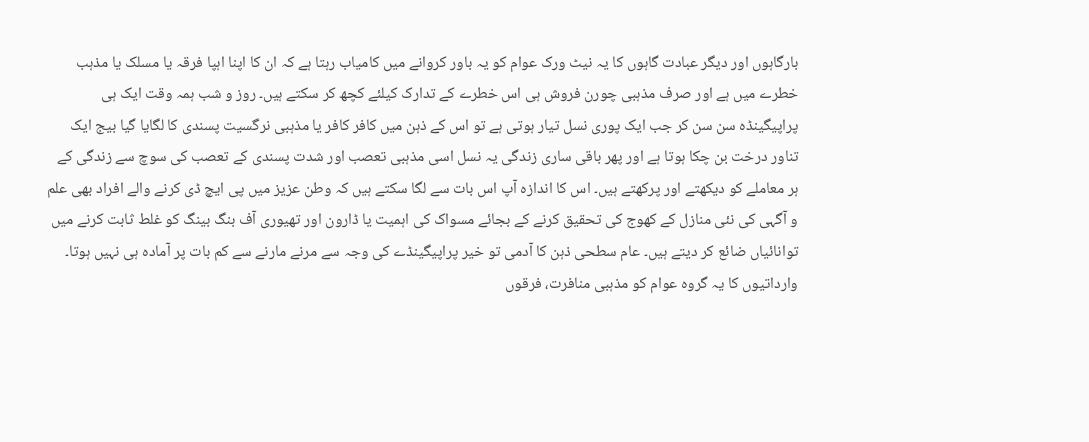بارگاہوں اور دیگر عبادت گاہوں کا یہ نیٹ ورک عوام کو یہ باور کروانے میں کامیاب رہتا ہے کہ ان کا اپنا اہپا فرقہ یا مسلک یا مذہب خطرے میں ہے اور صرف مذہبی چورن فروش ہی اس خطرے کے تدارک کیلئے کچھ کر سکتے ہیں۔ روز و شب ہمہ وقت ایک ہی پراپیگینڈہ سن سن کر جب ایک پوری نسل تیار ہوتی ہے تو اس کے ذہن میں کافر کافر یا مذہبی نرگسیت پسندی کا لگایا گیا بیج ایک تناور درخت بن چکا ہوتا ہے اور پھر باقی ساری زندگی یہ نسل اسی مذہبی تعصب اور شدت پسندی کے تعصب کی سوچ سے زندگی کے ہر معاملے کو دیکھتے اور پرکھتے ہیں۔ اس کا اندازہ آپ اس بات سے لگا سکتے ہیں کہ وطن عزیز میں پی ایچ ڈی کرنے والے افراد بھی علم و آگہی کی نئی منازل کے کھوج کی تحقیق کرنے کے بجائے مسواک کی اہمیت یا ڈارون اور تھیوری آف بنگ بینگ کو غلط ثابت کرنے میں توانائیاں ضائع کر دیتے ہیں۔ عام سطحی ذہن کا آدمی تو خیر پراپیگینڈے کی وجہ سے مرنے مارنے سے کم بات پر آمادہ ہی نہیں ہوتا۔ وارداتیوں کا یہ گروہ عوام کو مذہبی منافرت، فرقوں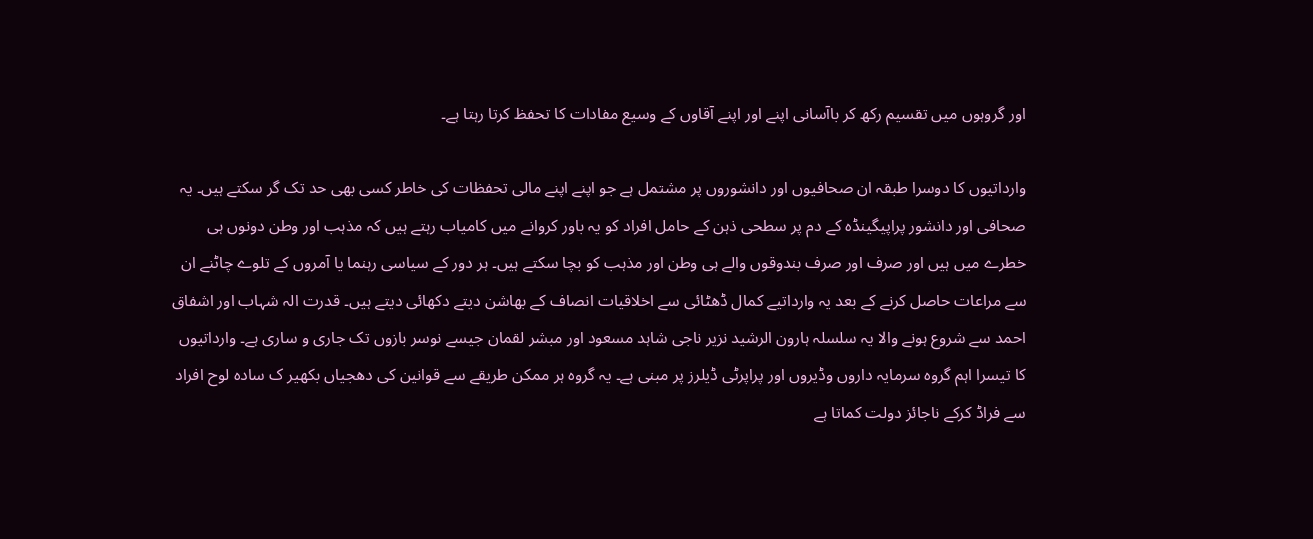اور گروہوں میں تقسیم رکھ کر باآسانی اپنے اور اپنے آقاوں کے وسیع مفادات کا تحفظ کرتا رہتا ہے۔

وارداتیوں کا دوسرا طبقہ ان صحافیوں اور دانشوروں پر مشتمل ہے جو اپنے اپنے مالی تحفظات کی خاطر کسی بھی حد تک گر سکتے ہیں۔ یہ صحافی اور دانشور پراپیگینڈہ کے دم پر سطحی ذہن کے حامل افراد کو یہ باور کروانے میں کامیاب رہتے ہیں کہ مذہب اور وطن دونوں ہی خطرے میں ہیں اور صرف اور صرف بندوقوں والے ہی وطن اور مذہب کو بچا سکتے ہیں۔ ہر دور کے سیاسی رہنما یا آمروں کے تلوے چاٹنے ان سے مراعات حاصل کرنے کے بعد یہ وارداتیے کمال ڈھٹائی سے اخلاقیات انصاف کے بھاشن دیتے دکھائی دیتے ہیں۔ قدرت الہ شہاب اور اشفاق احمد سے شروع ہونے والا یہ سلسلہ ہارون الرشید نزیر ناجی شاہد مسعود اور مبشر لقمان جیسے نوسر بازوں تک جاری و ساری ہے۔ وارداتیوں کا تیسرا اہم گروہ سرمایہ داروں وڈیروں اور پراپرٹی ڈیلرز پر مبنی ہے۔ یہ گروہ ہر ممکن طریقے سے قوانین کی دھجیاں بکھیر ک سادہ لوح افراد سے فراڈ کرکے ناجائز دولت کماتا ہے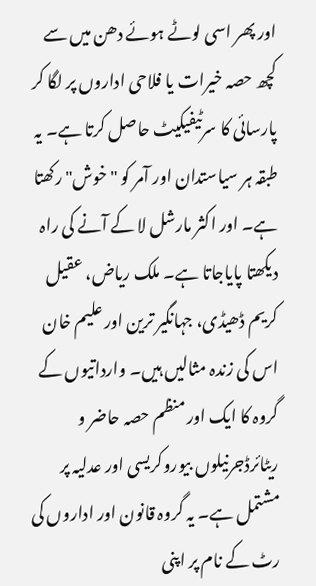اور پھر اسی لوٹے ہوئے دھن میں سے کچھ حصہ خیرات یا فلاحی اداروں پر لگا کر پارسائی کا سرٹیفیکیٹ حاصل کرتا ہے۔ یہ طبقہ ہر سیاستدان اور آمر کو "خوش" رکھتا ہے۔ اور اکثر مارشل لا کے آنے کی راہ دیکھتا پایاجاتا ہے۔ ملک ریاض، عقیل کریم ڈھیڈی، جہانگیر ترین اور علیم خان اس کی زندہ مثالیں ہیں۔ وارداتیوں کے گروہ کا ایک اور منظم حصہ حاضر و ریٹائرڈجرنیلوں بیوروکریسی اور عدلیہ پر مشتمل ہے۔ یہ گروہ قانون اور اداروں کی رٹ کے نام پر اپنی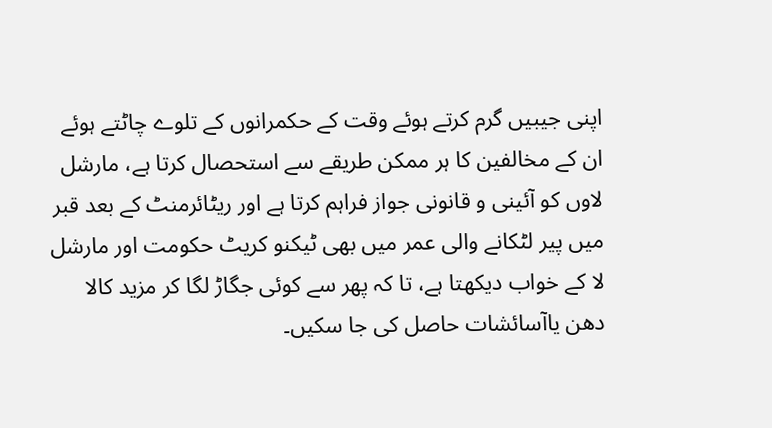اپنی جیبیں گرم کرتے ہوئے وقت کے حکمرانوں کے تلوے چاٹتے ہوئے ان کے مخالفین کا ہر ممکن طریقے سے استحصال کرتا ہے، مارشل لاوں کو آئینی و قانونی جواز فراہم کرتا ہے اور ریٹائرمنٹ کے بعد قبر میں پیر لٹکانے والی عمر میں بھی ٹیکنو کریٹ حکومت اور مارشل لا کے خواب دیکھتا ہے، تا کہ پھر سے کوئی جگاڑ لگا کر مزید کالا دھن یاآسائشات حاصل کی جا سکیں۔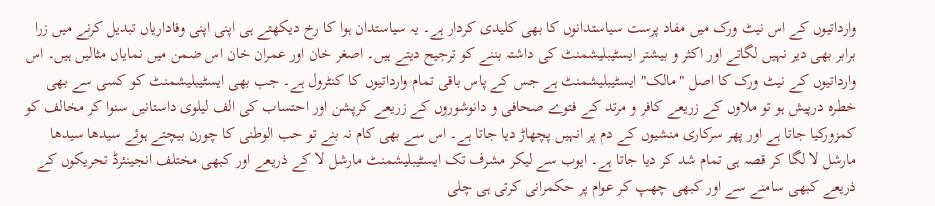وارداتیوں کے اس نیٹ ورک میں مفاد پرست سیاستدانوں کا بھی کلیدی کردار ہے۔ یہ سیاستدان ہوا کا رخ دیکھتے ہی اپنی اپنی وفاداریاں تبدیل کرنے میں زرا برابر بھی دیر نہیں لگاتے اور اکثر و بیشتر ایسٹیبلیشمنٹ کی داشتہ بننے کو ترجیح دیتے ہیں۔ اصغر خان اور عمران خان اس ضمن میں نمایاں مثالیں ہیں۔ اس وارداتیوں کے نیٹ ورک کا اصل "مالک" ایسٹیبلیشمنٹ ہے جس کے پاس باقی تمام وارداتیوں کا کنٹرول ہے۔ جب بھی ایسٹیبلیشمنٹ کو کسی سے بھی خطرہ درپیش ہو تو ملاوں کے زریعے کافر و مرتد کے فتوے صحافی و دانوشوروں کے زریعے کرپشن اور احتساب کی الف لیلوی داستانیں سنوا کر مخالف کو کمزورکیا جاتا ہے اور پھر سرکاری منشیوں کے دم پر انہیں پچھاڑ دیا جاتا ہے۔ اس سے بھی کام نہ بنے تو حب الوطنی کا چورن بیچتے ہوئے سیدھا سیدھا مارشل لا لگا کر قصہ ہی تمام شد کر دیا جاتا ہے۔ ایوب سے لیکر مشرف تک ایسٹیبلیشمنٹ مارشل لا کے ذریعے اور کبھی مختلف انجینئرڈ تحریکوں کے ذریعے کبھی سامنے سے اور کبھی چھپ کر عوام پر حکمرانی کرتی ہی چلی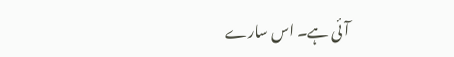آئی ہے۔ اس سارے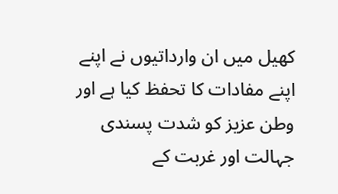کھیل میں ان وارداتیوں نے اپنے اپنے مفادات کا تحفظ کیا ہے اور وطن عزیز کو شدت پسندی جہالت اور غربت کے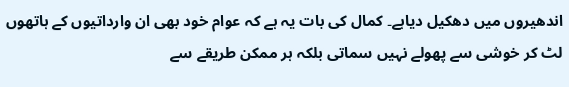اندھیروں میں دھکیل دیاہے۔ کمال کی بات یہ ہے کہ عوام خود بھی ان وارداتیوں کے ہاتھوں لٹ کر خوشی سے پھولے نہیں سماتی بلکہ ہر ممکن طریقے سے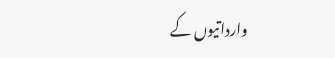وارداتیوں کے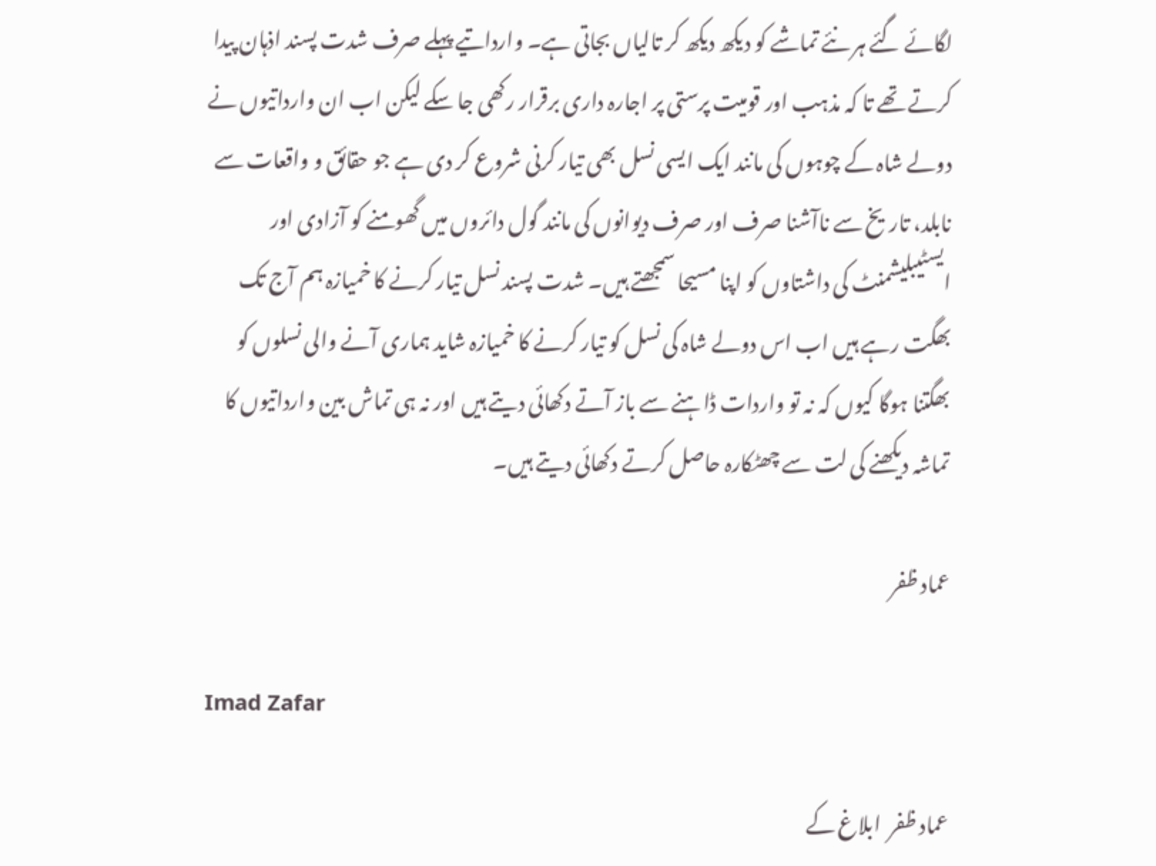لگائے گئے ہر نئے تماشے کو دیکھ دیکھ کر تالیاں بجاتی ہے۔ وارداتیے پہلے صرف شدت پسند اذہان پیدا کرتے تھے تا کہ مذہب اور قومیت پرستی پر اجارہ داری برقرار رکھی جا سکے لیکن اب ان وارداتیوں نے دولے شاہ کے چوہوں کی مانند ایک ایسی نسل بھی تیار کرنی شروع کر دی ہے جو حقائق و واقعات سے نابلد، تاریخ سے ناآشنا صرف اور صرف دیوانوں کی مانند گول دائروں میں گھومنے کو آزادی اور ایسٹیبلیشمنٹ کی داشتاوں کو اپنا مسیحا سمجھتے ہیں۔ شدت پسند نسل تیار کرنے کا خمیازہ ہم آج تک بھگت رہے ہیں اب اس دولے شاہ کی نسل کو تیار کرنے کا خمیازہ شاید ہماری آنے والی نسلوں کو بھگتنا ہوگا کیوں کہ نہ تو واردات ڈاہنے سے باز آتے دکھائی دیتے ہیں اور نہ ہی تماش بین وارداتیوں کا تماشہ دیکھنے کی لت سے چھٹکارہ حاصل کرتے دکھائی دیتے ہیں۔

عماد ظفر

Imad Zafar

عماد ظفر  ابلاغ کے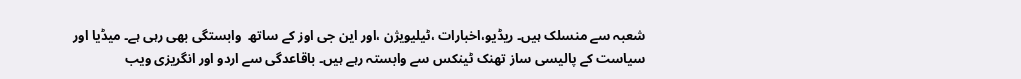شعبہ سے منسلک ہیں۔ ریڈیو،اخبارات ،ٹیلیویژن ،اور این جی اوز کے ساتھ  وابستگی بھی رہی ہے۔ میڈیا اور سیاست کے پالیسی ساز تھنک ٹینکس سے وابستہ رہے ہیں۔ باقاعدگی سے اردو اور انگریزی ویب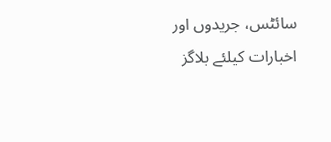سائٹس، جریدوں اور اخبارات کیلئے بلاگز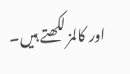اور کالمز لکھتے ہیں۔